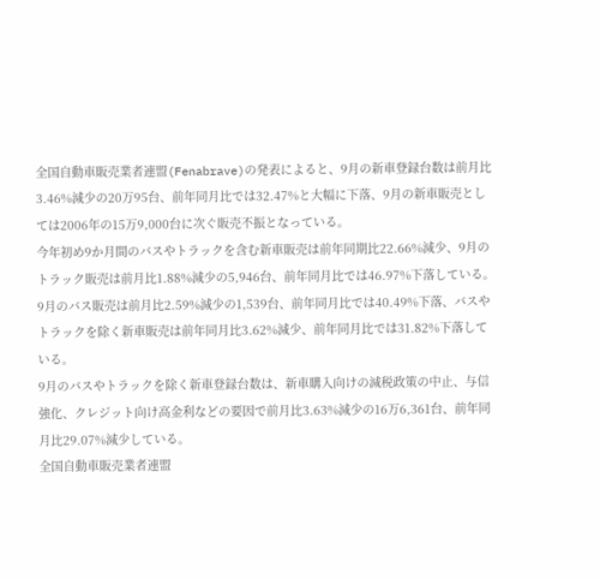全国自動車販売業者連盟(Fenabrave)の発表によると、9月の新車登録台数は前月比3.46%減少の20万95台、前年同月比では32.47%と大幅に下落、9月の新車販売としては2006年の15万9,000台に次ぐ販売不振となっている。
今年初め9か月間のバスやトラックを含む新車販売は前年同期比22.66%減少、9月のトラック販売は前月比1.88%減少の5,946台、前年同月比では46.97%下落している。
9月のバス販売は前月比2.59%減少の1,539台、前年同月比では40.49%下落、バスやトラックを除く新車販売は前年同月比3.62%減少、前年同月比では31.82%下落している。
9月のバスやトラックを除く新車登録台数は、新車購入向けの減税政策の中止、与信強化、クレジット向け高金利などの要因で前月比3.63%減少の16万6,361台、前年同月比29.07%減少している。
全国自動車販売業者連盟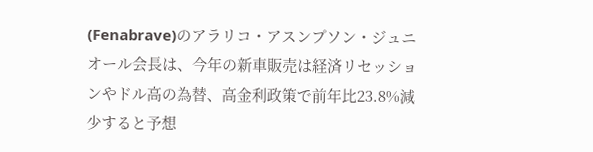(Fenabrave)のアラリコ・アスンプソン・ジュニオール会長は、今年の新車販売は経済リセッションやドル高の為替、高金利政策で前年比23.8%減少すると予想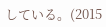している。(2015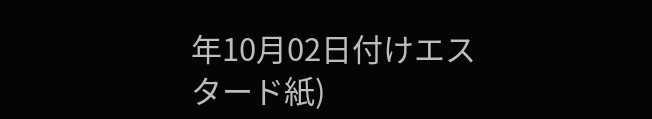年10月02日付けエスタード紙)